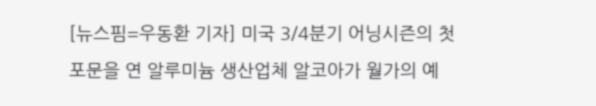[뉴스핌=우동환 기자] 미국 3/4분기 어닝시즌의 첫 포문을 연 알루미늄 생산업체 알코아가 월가의 예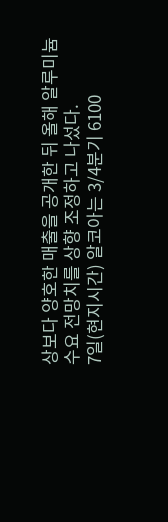상보다 양호한 매출을 공개한 뒤 올해 알루미늄 수요 전망치를 상향 조정하고 나섰다.
7일(현지시간) 알코아는 3/4분기 6100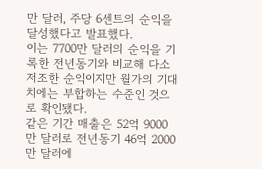만 달러, 주당 6센트의 순익을 달성했다고 발표했다.
이는 7700만 달러의 순익을 기록한 전년동기와 비교해 다소 저조한 순익이지만 월가의 기대치에는 부합하는 수준인 것으로 확인됐다.
같은 기간 매출은 52억 9000만 달러로 전년동기 46억 2000만 달러에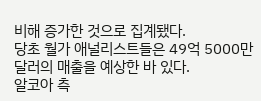비해 증가한 것으로 집계됐다.
당초 월가 애널리스트들은 49억 5000만 달러의 매출을 예상한 바 있다.
알코아 측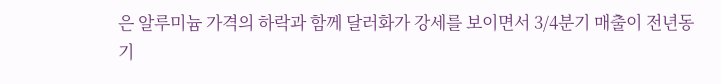은 알루미늄 가격의 하락과 함께 달러화가 강세를 보이면서 3/4분기 매출이 전년동기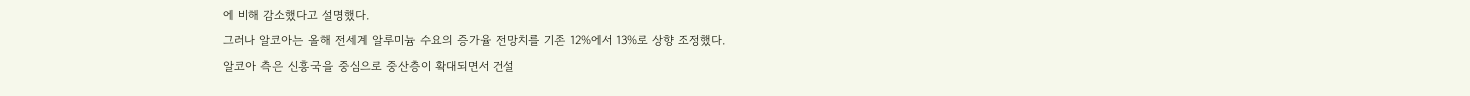에 비해 감소했다고 설명했다.
그러나 알코아는 올해 전세계 알루미늄 수요의 증가율 전망치를 기존 12%에서 13%로 상향 조정했다.
알코아 측은 신흥국을 중심으로 중산층이 확대되면서 건설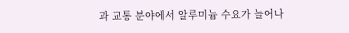과 교통 분야에서 알루미늄 수요가 늘어나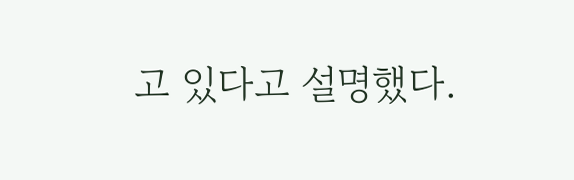고 있다고 설명했다.